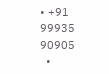• +91 99935 90905
  •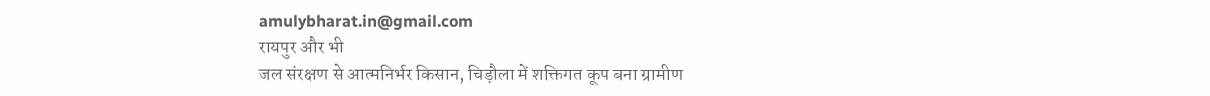amulybharat.in@gmail.com
रायपुर और भी
जल संरक्षण से आत्मनिर्भर किसान, चिड़ौला में शक्तिगत कूप बना ग्रामीण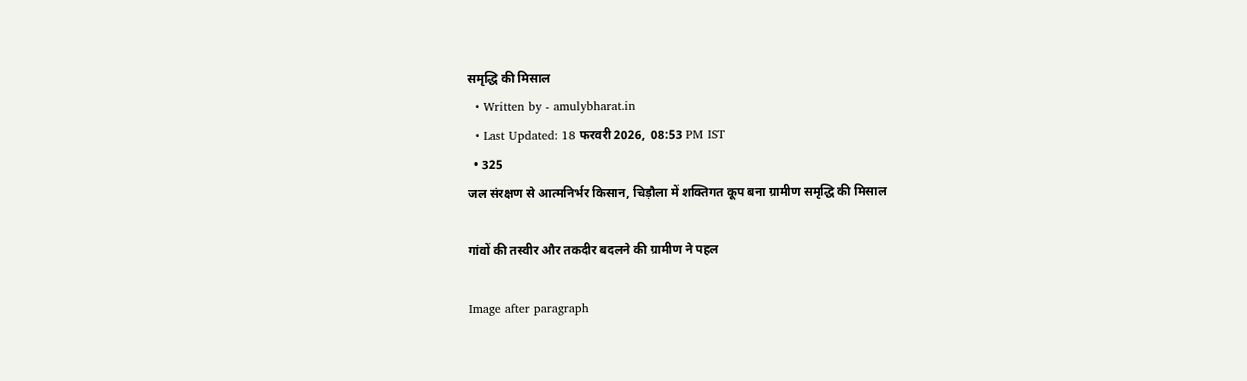समृद्धि की मिसाल
  • Written by - amulybharat.in
  • Last Updated: 18 फरवरी 2026,  08:53 PM IST
  • 325
जल संरक्षण से आत्मनिर्भर किसान, चिड़ौला में शक्तिगत कूप बना ग्रामीण समृद्धि की मिसाल

गांवों की तस्वीर और तकदीर बदलने की ग्रामीण ने पहल

Image after paragraph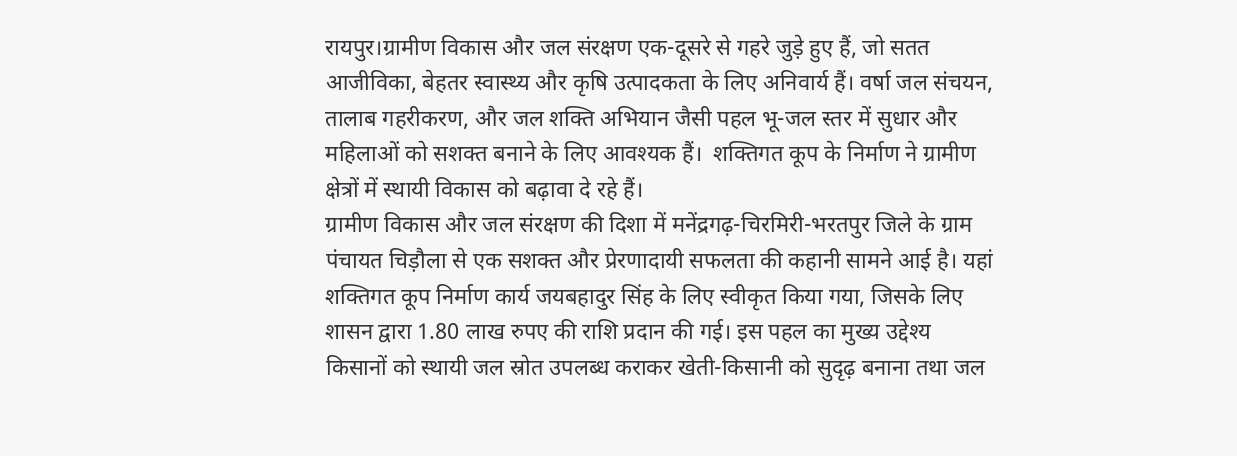रायपुर।ग्रामीण विकास और जल संरक्षण एक-दूसरे से गहरे जुड़े हुए हैं, जो सतत आजीविका, बेहतर स्वास्थ्य और कृषि उत्पादकता के लिए अनिवार्य हैं। वर्षा जल संचयन, तालाब गहरीकरण, और जल शक्ति अभियान जैसी पहल भू-जल स्तर में सुधार और महिलाओं को सशक्त बनाने के लिए आवश्यक हैं।  शक्तिगत कूप के निर्माण ने ग्रामीण क्षेत्रों में स्थायी विकास को बढ़ावा दे रहे हैं।
ग्रामीण विकास और जल संरक्षण की दिशा में मनेंद्रगढ़-चिरमिरी-भरतपुर जिले के ग्राम पंचायत चिड़ौला से एक सशक्त और प्रेरणादायी सफलता की कहानी सामने आई है। यहां शक्तिगत कूप निर्माण कार्य जयबहादुर सिंह के लिए स्वीकृत किया गया, जिसके लिए शासन द्वारा 1.80 लाख रुपए की राशि प्रदान की गई। इस पहल का मुख्य उद्देश्य किसानों को स्थायी जल स्रोत उपलब्ध कराकर खेती-किसानी को सुदृढ़ बनाना तथा जल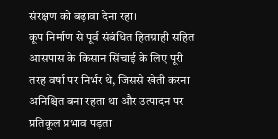संरक्षण को बढ़ावा देना रहा।
कूप निर्माण से पूर्व संबंधित हितग्राही सहित आसपास के किसान सिंचाई के लिए पूरी तरह वर्षा पर निर्भर थे, जिससे खेती करना अनिश्चित बना रहता था और उत्पादन पर प्रतिकूल प्रभाव पड़ता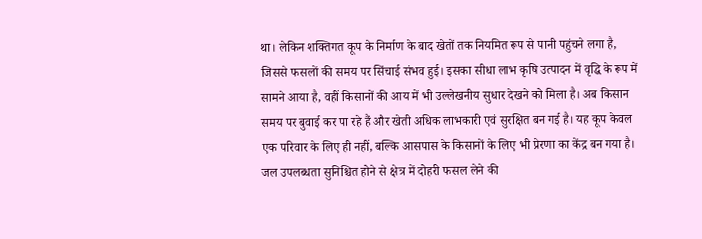था। लेकिन शक्तिगत कूप के निर्माण के बाद खेतों तक नियमित रूप से पानी पहुंचने लगा है, जिससे फसलों की समय पर सिंचाई संभव हुई। इसका सीधा लाभ कृषि उत्पादन में वृद्धि के रूप में सामने आया है, वहीं किसानों की आय में भी उल्लेखनीय सुधार देखने को मिला है। अब किसान समय पर बुवाई कर पा रहे हैं और खेती अधिक लाभकारी एवं सुरक्षित बन गई है। यह कूप केवल एक परिवार के लिए ही नहीं, बल्कि आसपास के किसानों के लिए भी प्रेरणा का केंद्र बन गया है। जल उपलब्धता सुनिश्चित होने से क्षेत्र में दोहरी फसल लेने की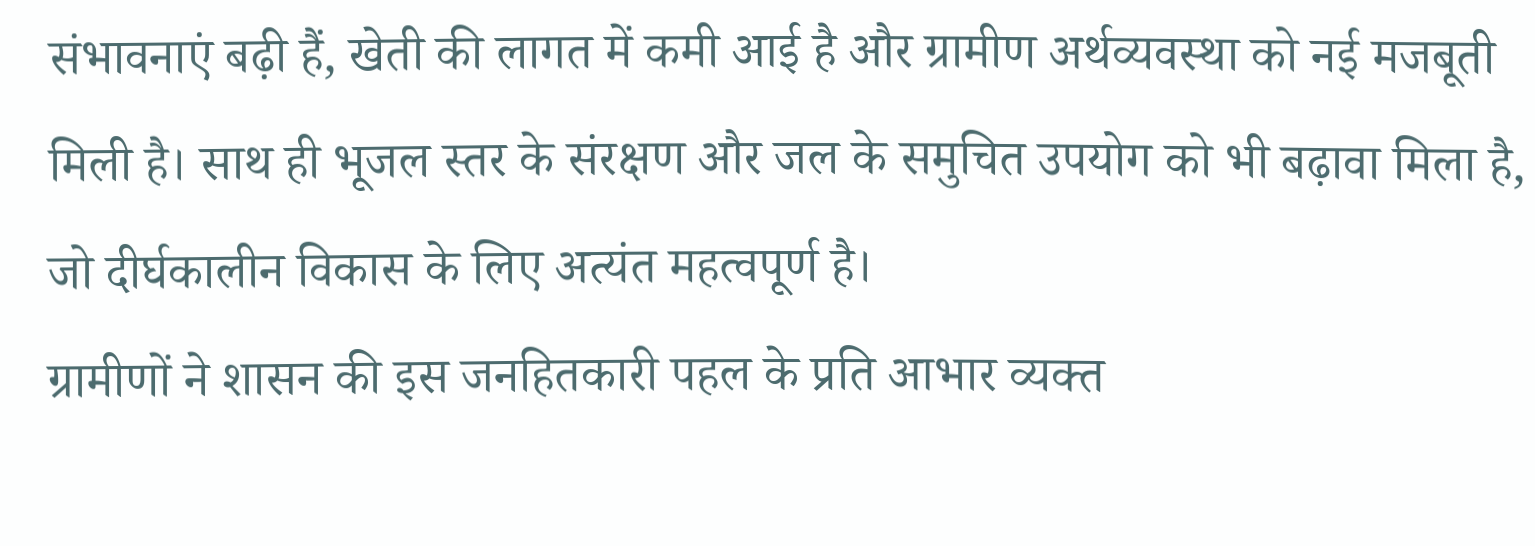संभावनाएं बढ़ी हैं, खेती की लागत में कमी आई है और ग्रामीण अर्थव्यवस्था को नई मजबूती मिली है। साथ ही भूजल स्तर के संरक्षण और जल के समुचित उपयोग को भी बढ़ावा मिला है, जो दीर्घकालीन विकास के लिए अत्यंत महत्वपूर्ण है।
ग्रामीणों ने शासन की इस जनहितकारी पहल के प्रति आभार व्यक्त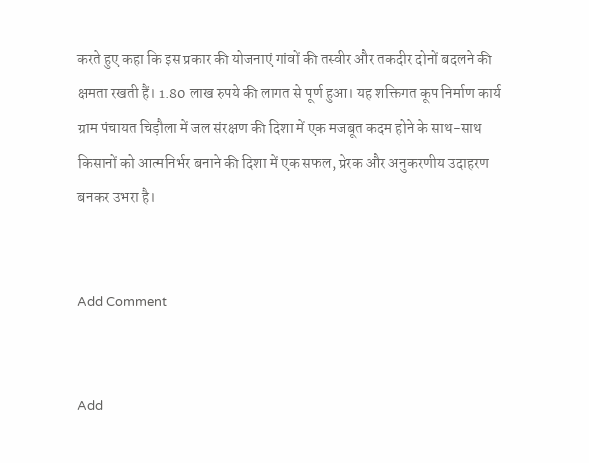करते हुए कहा कि इस प्रकार की योजनाएं गांवों की तस्वीर और तकदीर दोनों बदलने की क्षमता रखती हैं। 1.80 लाख रुपये की लागत से पूर्ण हुआ। यह शक्तिगत कूप निर्माण कार्य ग्राम पंचायत चिड़ौला में जल संरक्षण की दिशा में एक मजबूत कदम होने के साथ-साथ किसानों को आत्मनिर्भर बनाने की दिशा में एक सफल, प्रेरक और अनुकरणीय उदाहरण बनकर उभरा है।


Add Comment


Add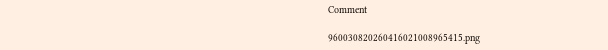Comment

960030820260416021008965415.png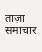ताज़ा समाचार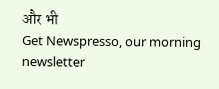और भी
Get Newspresso, our morning newsletter